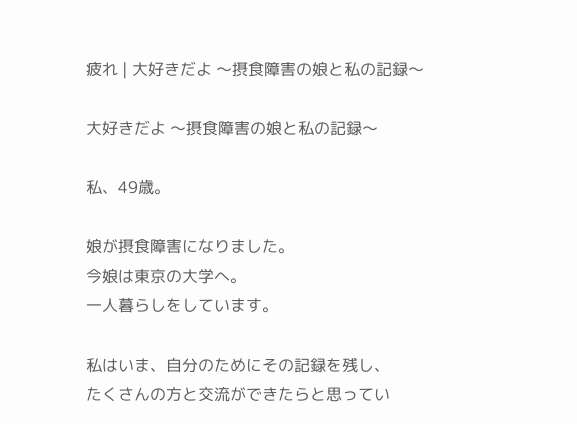疲れ | 大好きだよ 〜摂食障害の娘と私の記録〜

大好きだよ 〜摂食障害の娘と私の記録〜

私、49歳。

娘が摂食障害になりました。
今娘は東京の大学へ。
一人暮らしをしています。

私はいま、自分のためにその記録を残し、
たくさんの方と交流ができたらと思ってい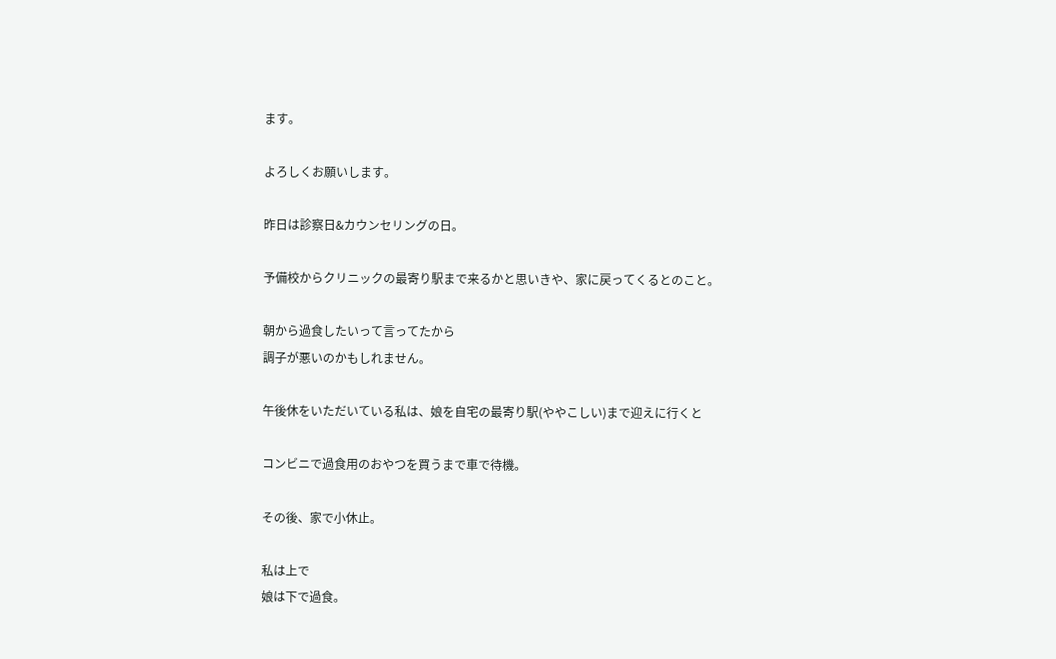ます。

よろしくお願いします。

昨日は診察日&カウンセリングの日。

予備校からクリニックの最寄り駅まで来るかと思いきや、家に戻ってくるとのこと。

朝から過食したいって言ってたから
調子が悪いのかもしれません。

午後休をいただいている私は、娘を自宅の最寄り駅(ややこしい)まで迎えに行くと

コンビニで過食用のおやつを買うまで車で待機。

その後、家で小休止。

私は上で
娘は下で過食。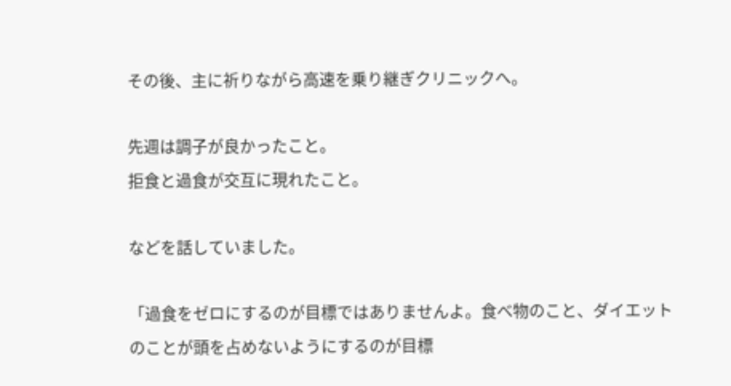その後、主に祈りながら高速を乗り継ぎクリニックへ。

先週は調子が良かったこと。
拒食と過食が交互に現れたこと。

などを話していました。

「過食をゼロにするのが目標ではありませんよ。食べ物のこと、ダイエットのことが頭を占めないようにするのが目標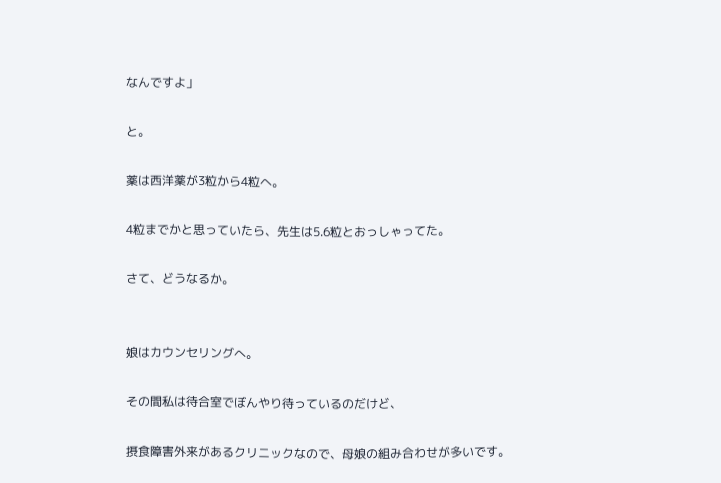なんですよ」

と。

薬は西洋薬が3粒から4粒へ。

4粒までかと思っていたら、先生は5.6粒とおっしゃってた。

さて、どうなるか。


娘はカウンセリングへ。

その間私は待合室でぼんやり待っているのだけど、

摂食障害外来があるクリニックなので、母娘の組み合わせが多いです。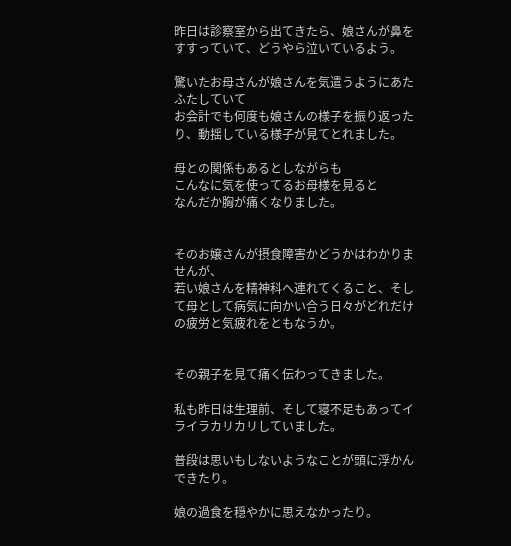昨日は診察室から出てきたら、娘さんが鼻をすすっていて、どうやら泣いているよう。

驚いたお母さんが娘さんを気遣うようにあたふたしていて
お会計でも何度も娘さんの様子を振り返ったり、動揺している様子が見てとれました。

母との関係もあるとしながらも
こんなに気を使ってるお母様を見ると
なんだか胸が痛くなりました。


そのお嬢さんが摂食障害かどうかはわかりませんが、
若い娘さんを精神科へ連れてくること、そして母として病気に向かい合う日々がどれだけの疲労と気疲れをともなうか。


その親子を見て痛く伝わってきました。

私も昨日は生理前、そして寝不足もあってイライラカリカリしていました。

普段は思いもしないようなことが頭に浮かんできたり。

娘の過食を穏やかに思えなかったり。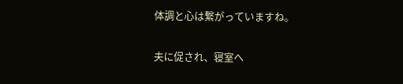体調と心は繋がっていますね。

夫に促され、寝室へ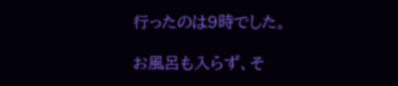行ったのは9時でした。

お風呂も入らず、そ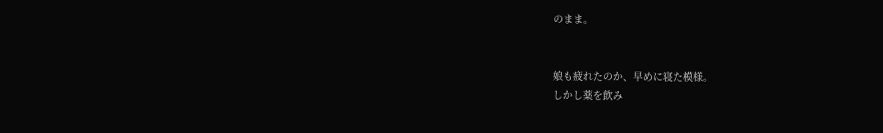のまま。


娘も疲れたのか、早めに寝た模様。
しかし薬を飲み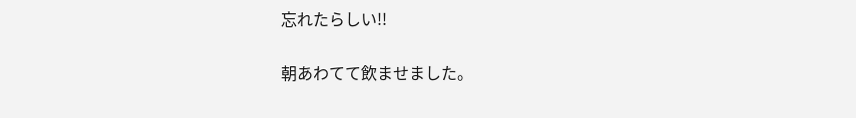忘れたらしい!!

朝あわてて飲ませました。